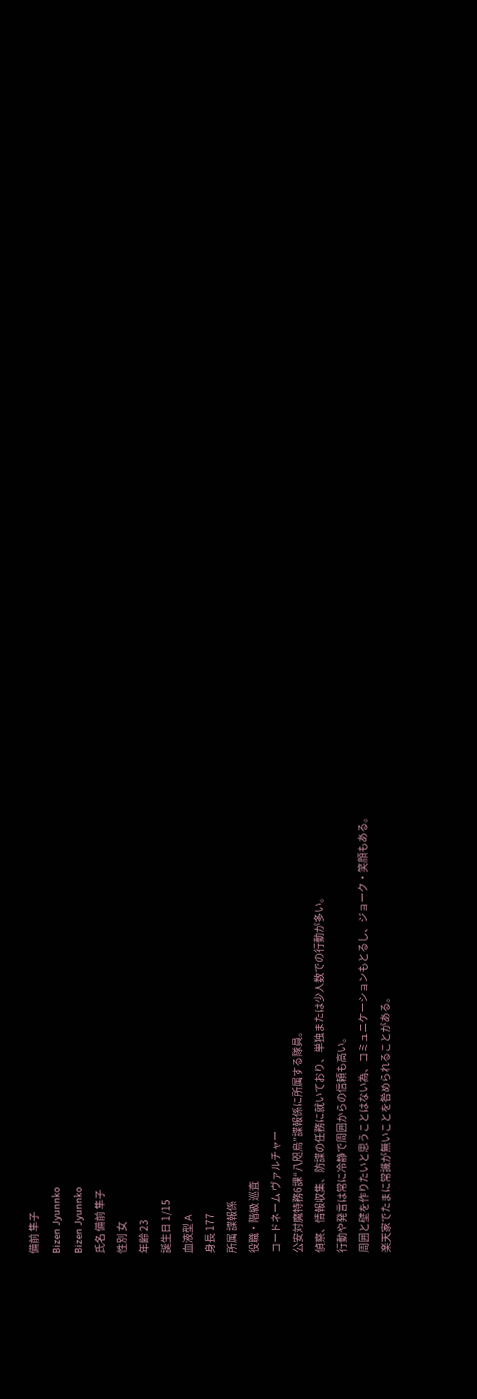備前 隼子
Bizen Jyunnko
Bizen Jyunnko
氏名 備前 隼子
性別 女
年齢 23
誕生日 1/15
血液型 A
身長 177
所属 諜報係
役職・階級 巡査
コードネーム ヴァルチャー
公安対魔特務6課“八咫烏”諜報係に所属する隊員。
偵察、情報収集、防諜の任務に就いており、単独または少人数での行動が多い。
行動や発言は常に冷静で周囲からの信頼も高い。
周囲と壁を作りたいと思うことはない為、コミュニケーションもとるし、ジョーク・笑顔もある。
楽天家でたまに常識が無いことを咎められることがある。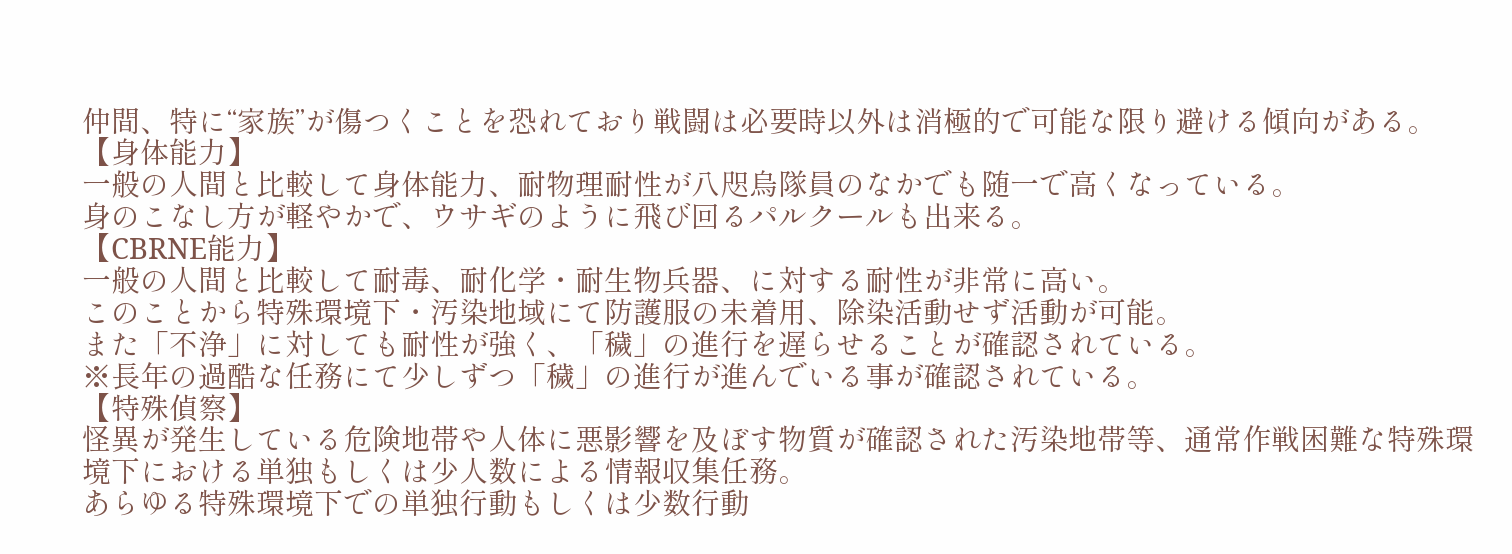仲間、特に“家族”が傷つくことを恐れており戦闘は必要時以外は消極的で可能な限り避ける傾向がある。
【身体能力】
一般の人間と比較して身体能力、耐物理耐性が八咫烏隊員のなかでも随一で高くなっている。
身のこなし方が軽やかで、ウサギのように飛び回るパルクールも出来る。
【CBRNE能力】
一般の人間と比較して耐毒、耐化学・耐生物兵器、に対する耐性が非常に高い。
このことから特殊環境下・汚染地域にて防護服の未着用、除染活動せず活動が可能。
また「不浄」に対しても耐性が強く、「穢」の進行を遅らせることが確認されている。
※長年の過酷な任務にて少しずつ「穢」の進行が進んでいる事が確認されている。
【特殊偵察】
怪異が発生している危険地帯や人体に悪影響を及ぼす物質が確認された汚染地帯等、通常作戦困難な特殊環境下における単独もしくは少人数による情報収集任務。
あらゆる特殊環境下での単独行動もしくは少数行動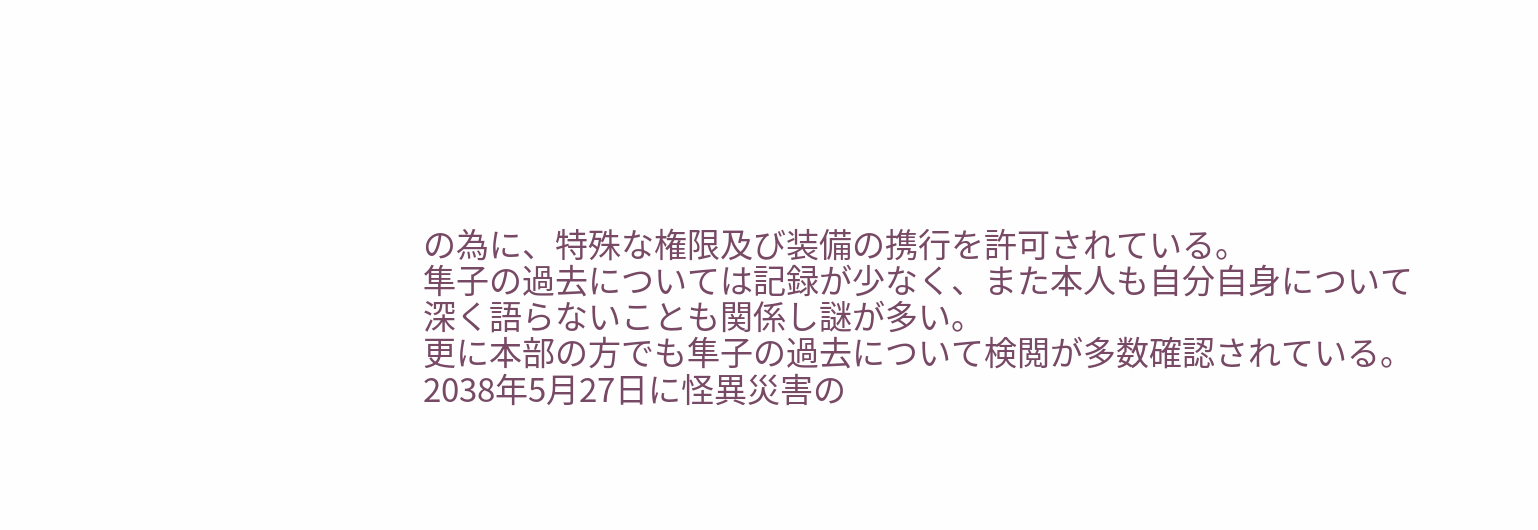の為に、特殊な権限及び装備の携行を許可されている。
隼子の過去については記録が少なく、また本人も自分自身について深く語らないことも関係し謎が多い。
更に本部の方でも隼子の過去について検閲が多数確認されている。
2038年5月27日に怪異災害の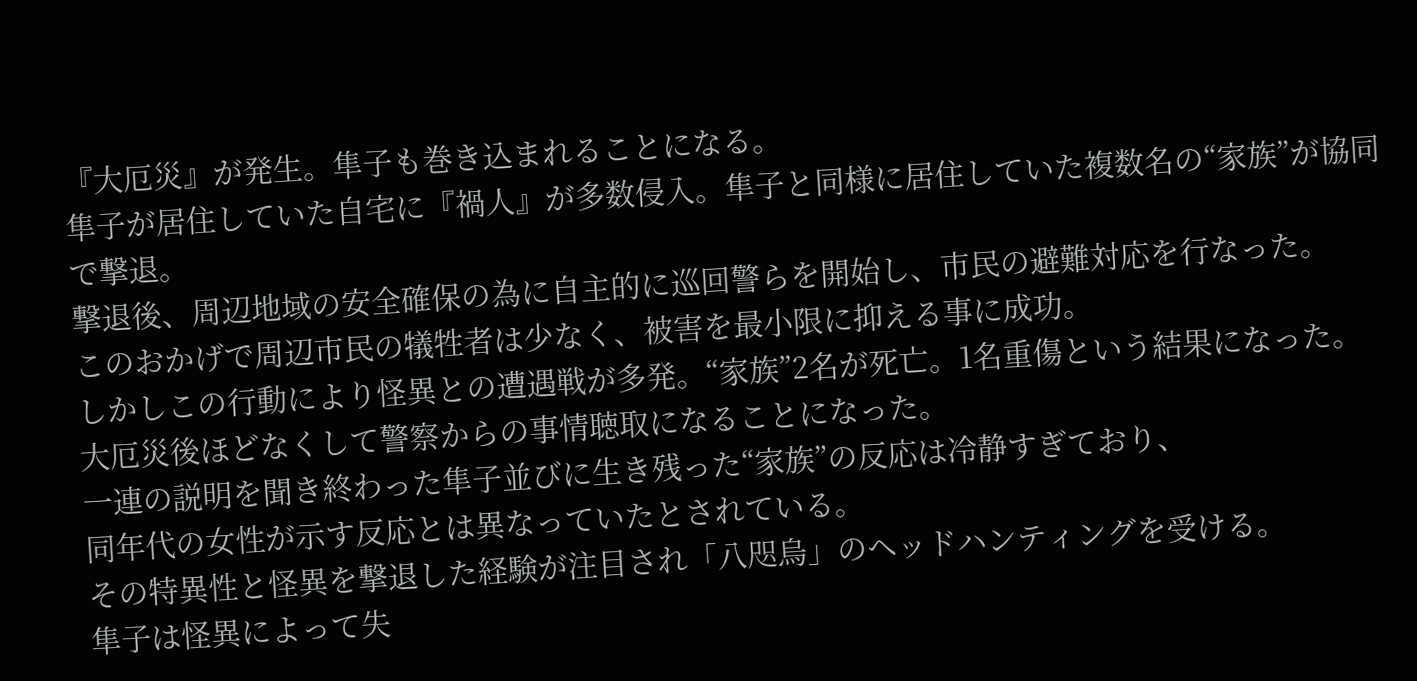『大厄災』が発生。隼子も巻き込まれることになる。
隼子が居住していた自宅に『禍人』が多数侵入。隼子と同様に居住していた複数名の“家族”が協同で撃退。
撃退後、周辺地域の安全確保の為に自主的に巡回警らを開始し、市民の避難対応を行なった。
このおかげで周辺市民の犠牲者は少なく、被害を最小限に抑える事に成功。
しかしこの行動により怪異との遭遇戦が多発。“家族”2名が死亡。1名重傷という結果になった。
大厄災後ほどなくして警察からの事情聴取になることになった。
一連の説明を聞き終わった隼子並びに生き残った“家族”の反応は冷静すぎており、
同年代の女性が示す反応とは異なっていたとされている。
その特異性と怪異を撃退した経験が注目され「八咫烏」のヘッドハンティングを受ける。
隼子は怪異によって失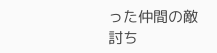った仲間の敵討ち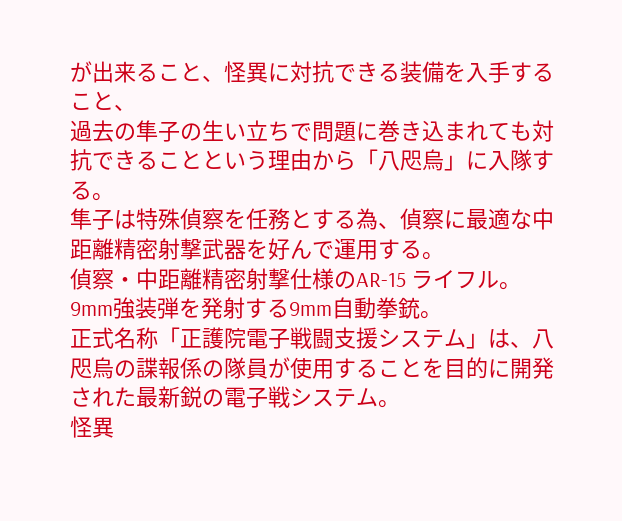が出来ること、怪異に対抗できる装備を入手すること、
過去の隼子の生い立ちで問題に巻き込まれても対抗できることという理由から「八咫烏」に入隊する。
隼子は特殊偵察を任務とする為、偵察に最適な中距離精密射撃武器を好んで運用する。
偵察・中距離精密射撃仕様のAR-15 ライフル。
9mm強装弾を発射する9mm自動拳銃。
正式名称「正護院電子戦闘支援システム」は、八咫烏の諜報係の隊員が使用することを目的に開発された最新鋭の電子戦システム。
怪異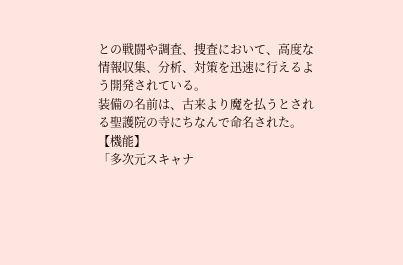との戦闘や調査、捜査において、高度な情報収集、分析、対策を迅速に行えるよう開発されている。
装備の名前は、古来より魔を払うとされる聖護院の寺にちなんで命名された。
【機能】
「多次元スキャナ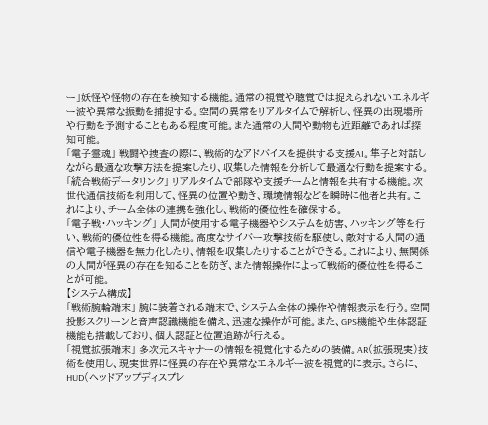ー」妖怪や怪物の存在を検知する機能。通常の視覚や聴覚では捉えられないエネルギー波や異常な振動を捕捉する。空間の異常をリアルタイムで解析し、怪異の出現場所や行動を予測することもある程度可能。また通常の人間や動物も近距離であれば探知可能。
「電子霊魂」 戦闘や捜査の際に、戦術的なアドバイスを提供する支援AI。隼子と対話しながら最適な攻撃方法を提案したり、収集した情報を分析して最適な行動を提案する。
「統合戦術データリンク」 リアルタイムで部隊や支援チームと情報を共有する機能。次世代通信技術を利用して、怪異の位置や動き、環境情報などを瞬時に他者と共有。これにより、チーム全体の連携を強化し、戦術的優位性を確保する。
「電子戦・ハッキング」 人間が使用する電子機器やシステムを妨害、ハッキング等を行い、戦術的優位性を得る機能。高度なサイバー攻撃技術を駆使し、敵対する人間の通信や電子機器を無力化したり、情報を収集したりすることができる。これにより、無関係の人間が怪異の存在を知ることを防ぎ、また情報操作によって戦術的優位性を得ることが可能。
【システム構成】
「戦術腕輪端末」 腕に装着される端末で、システム全体の操作や情報表示を行う。空間投影スクリーンと音声認識機能を備え、迅速な操作が可能。また、GPS機能や生体認証機能も搭載しており、個人認証と位置追跡が行える。
「視覚拡張端末」 多次元スキャナーの情報を視覚化するための装備。AR(拡張現実)技術を使用し、現実世界に怪異の存在や異常なエネルギー波を視覚的に表示。さらに、HUD(ヘッドアップディスプレ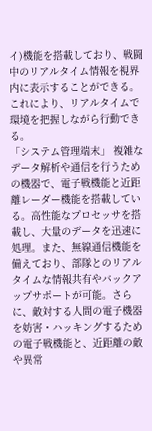イ)機能を搭載しており、戦闘中のリアルタイム情報を視界内に表示することができる。これにより、リアルタイムで環境を把握しながら行動できる。
「システム管理端末」 複雑なデータ解析や通信を行うための機器で、電子戦機能と近距離レーダー機能を搭載している。高性能なプロセッサを搭載し、大量のデータを迅速に処理。また、無線通信機能を備えており、部隊とのリアルタイムな情報共有やバックアップサポートが可能。さらに、敵対する人間の電子機器を妨害・ハッキングするための電子戦機能と、近距離の敵や異常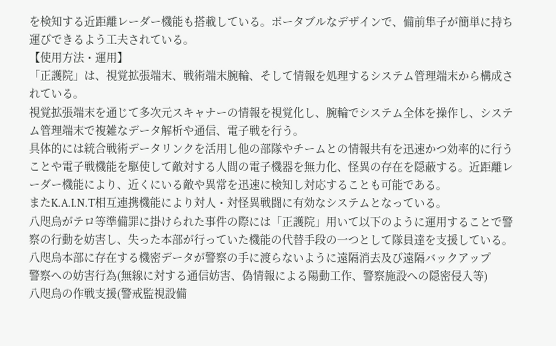を検知する近距離レーダー機能も搭載している。ポータブルなデザインで、備前隼子が簡単に持ち運びできるよう工夫されている。
【使用方法・運用】
「正護院」は、視覚拡張端末、戦術端末腕輪、そして情報を処理するシステム管理端末から構成されている。
視覚拡張端末を通じて多次元スキャナーの情報を視覚化し、腕輪でシステム全体を操作し、システム管理端末で複雑なデータ解析や通信、電子戦を行う。
具体的には統合戦術データリンクを活用し他の部隊やチームとの情報共有を迅速かつ効率的に行うことや電子戦機能を駆使して敵対する人間の電子機器を無力化、怪異の存在を隠蔽する。近距離レーダー機能により、近くにいる敵や異常を迅速に検知し対応することも可能である。
またK.A.I.N.T相互連携機能により対人・対怪異戦闘に有効なシステムとなっている。
八咫烏がテロ等準備罪に掛けられた事件の際には「正護院」用いて以下のように運用することで警察の行動を妨害し、失った本部が行っていた機能の代替手段の一つとして隊員達を支援している。
八咫烏本部に存在する機密データが警察の手に渡らないように遠隔消去及び遠隔バックアップ
警察への妨害行為(無線に対する通信妨害、偽情報による陽動工作、警察施設への隠密侵入等)
八咫烏の作戦支援(警戒監視設備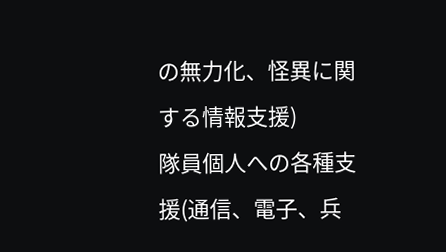の無力化、怪異に関する情報支援)
隊員個人への各種支援(通信、電子、兵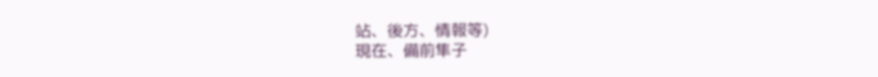站、後方、情報等)
現在、備前隼子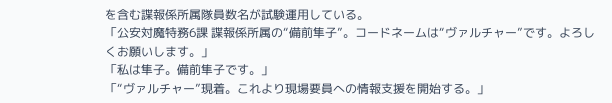を含む諜報係所属隊員数名が試験運用している。
「公安対魔特務6課 諜報係所属の“備前隼子”。コードネームは“ヴァルチャー”です。よろしくお願いします。」
「私は隼子。備前隼子です。」
「“ヴァルチャー”現着。これより現場要員への情報支援を開始する。」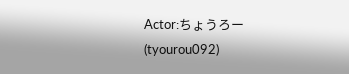Actor:ちょうろー(tyourou092)